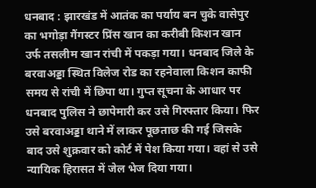धनबाद : झारखंड में आतंक का पर्याय बन चुके वासेपुर का भगोड़ा गैंगस्टर प्रिंस खान का करीबी किशन खान उर्फ तसलीम खान रांची में पकड़ा गया। धनबाद जिले के बरवाअड्डा स्थित विलेज रोड का रहनेवाला किशन काफी समय से रांची में छिपा था। गुप्त सूचना के आधार पर धनबाद पुलिस ने छापेमारी कर उसे गिरफ्तार किया। फिर उसे बरवाअड्डा थाने में लाकर पूछताछ की गई जिसके बाद उसे शुक्रवार को कोर्ट में पेश किया गया। वहां से उसे न्यायिक हिरासत में जेल भेज दिया गया।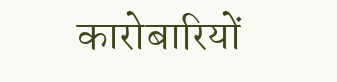कारोबारियों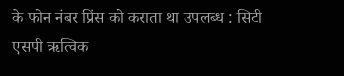के फोन नंबर प्रिंस को कराता था उपलब्ध : सिटी एसपी ऋत्विक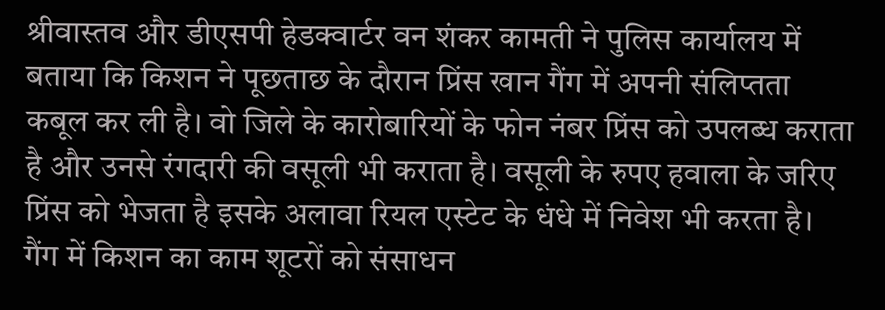श्रीवास्तव और डीएसपी हेडक्वार्टर वन शंकर कामती ने पुलिस कार्यालय में बताया कि किशन ने पूछताछ के दौरान प्रिंस खान गैंग में अपनी संलिप्तता कबूल कर ली है। वो जिले के कारोबारियों के फोन नंबर प्रिंस को उपलब्ध कराता है और उनसे रंगदारी की वसूली भी कराता है। वसूली के रुपए हवाला के जरिए प्रिंस को भेजता है इसके अलावा रियल एस्टेट के धंधे में निवेश भी करता है। गैंग में किशन का काम शूटरों को संसाधन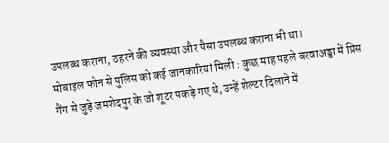उपलब्ध कराना, ठहरने की व्यवस्था और पैसा उपलब्ध कराना भी था।
मोबाइल फोन से पुलिस को कई जानकारियां मिली : कुछ माह पहले बरवाअड्डा में प्रिंस गैंग से जुड़े जमशेदपुर के जो शूटर पकड़े गए थे, उन्हें शेल्टर दिलाने में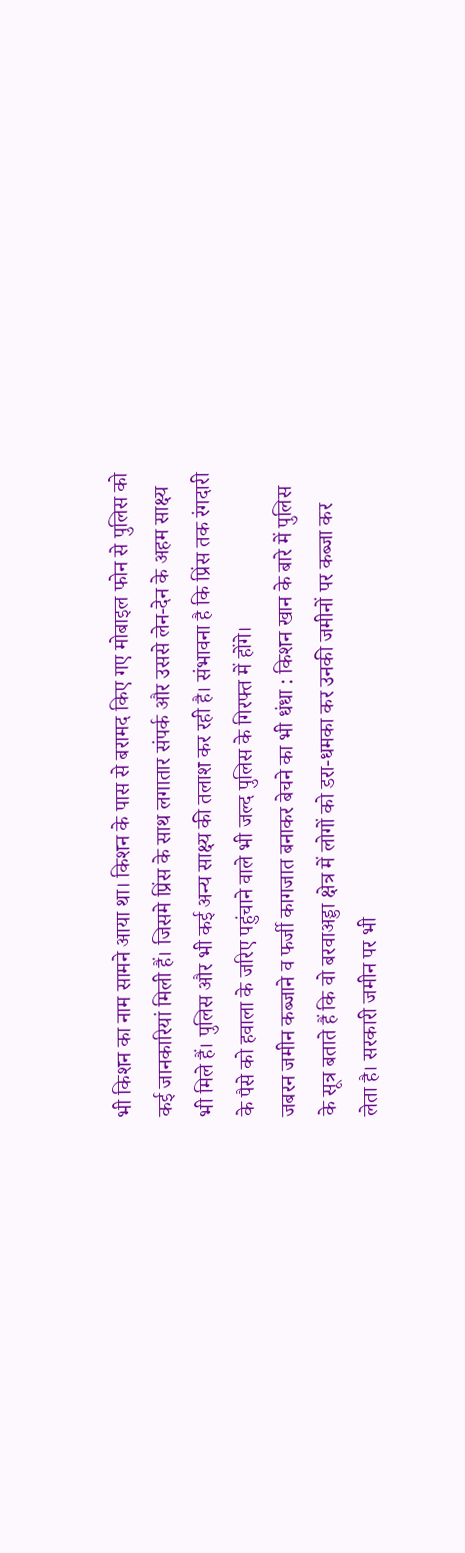भी किशन का नाम सामने आया था। किशन के पास से बरामद किए गए मोबाइल फोन से पुलिस को कई जानकारियां मिली हैं। जिसमे प्रिंस के साथ लगातार संपर्क और उससे लेन-देन के अहम साक्ष्य भी मिले हैं। पुलिस और भी कई अन्य साक्ष्य की तलाश कर रही है। संभावना है कि प्रिंस तक रंगदारी के पैसे को हवाला के जरिए पहुंचाने वाले भी जल्द पुलिस के गिरफ्त में होंगे।
जबरन जमीन कब्जाने व फर्जी कागजात बनाकर बेचने का भी धंधा : किशन खान के बारे में पुलिस के सूत्र बताते हैं कि वो बरवाअड्डा क्षेत्र में लोगों को डरा-धमका कर उनकी जमीनों पर कब्जा कर लेता है। सरकारी जमीन पर भी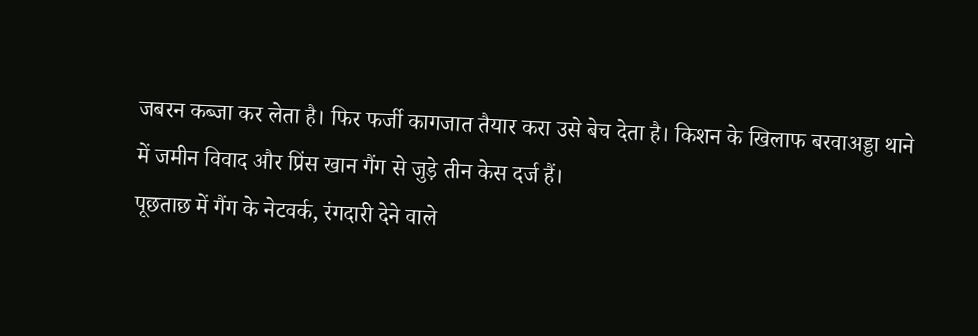जबरन कब्जा कर लेता है। फिर फर्जी कागजात तैयार करा उसे बेच देता है। किशन के खिलाफ बरवाअड्डा थाने में जमीन विवाद और प्रिंस खान गैंग से जुड़े तीन केस दर्ज हैं।
पूछताछ में गैंग के नेटवर्क, रंगदारी देने वाले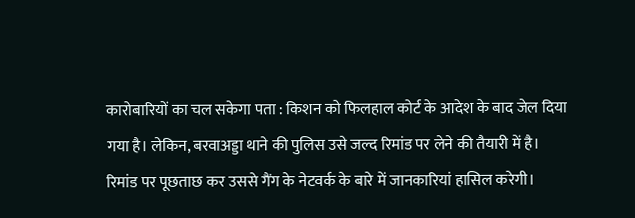कारोबारियों का चल सकेगा पता : किशन को फिलहाल कोर्ट के आदेश के बाद जेल दिया गया है। लेकिन, बरवाअड्डा थाने की पुलिस उसे जल्द रिमांड पर लेने की तैयारी में है। रिमांड पर पूछताछ कर उससे गैंग के नेटवर्क के बारे में जानकारियां हासिल करेगी।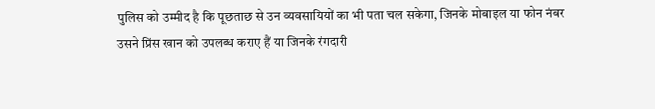पुलिस को उम्मीद है कि पूछताछ से उन व्यवसायियों का भी पता चल सकेगा, जिनके मोबाइल या फोन नंबर उसने प्रिंस खान को उपलब्ध कराए हैं या जिनके रंगदारी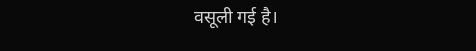वसूली गई है।